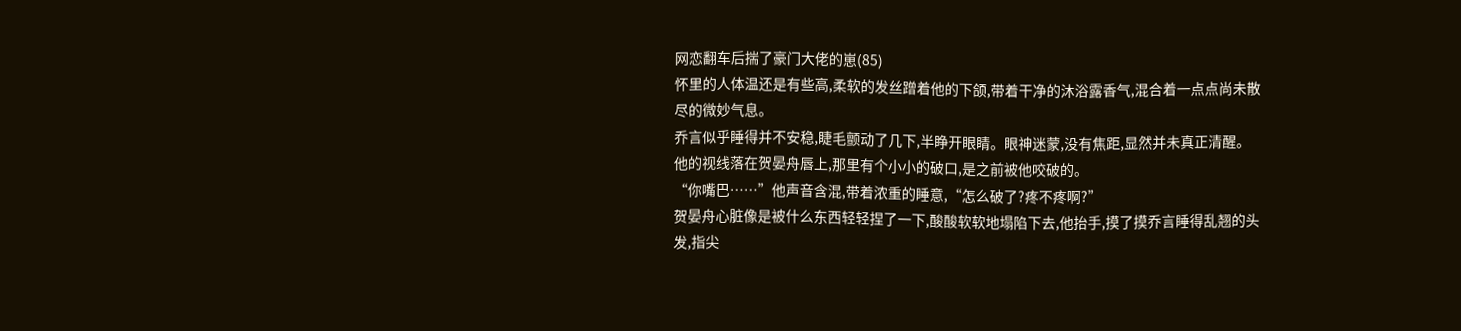网恋翻车后揣了豪门大佬的崽(85)
怀里的人体温还是有些高,柔软的发丝蹭着他的下颌,带着干净的沐浴露香气,混合着一点点尚未散尽的微妙气息。
乔言似乎睡得并不安稳,睫毛颤动了几下,半睁开眼睛。眼神迷蒙,没有焦距,显然并未真正清醒。
他的视线落在贺晏舟唇上,那里有个小小的破口,是之前被他咬破的。
“你嘴巴……”他声音含混,带着浓重的睡意,“怎么破了?疼不疼啊?”
贺晏舟心脏像是被什么东西轻轻捏了一下,酸酸软软地塌陷下去,他抬手,摸了摸乔言睡得乱翘的头发,指尖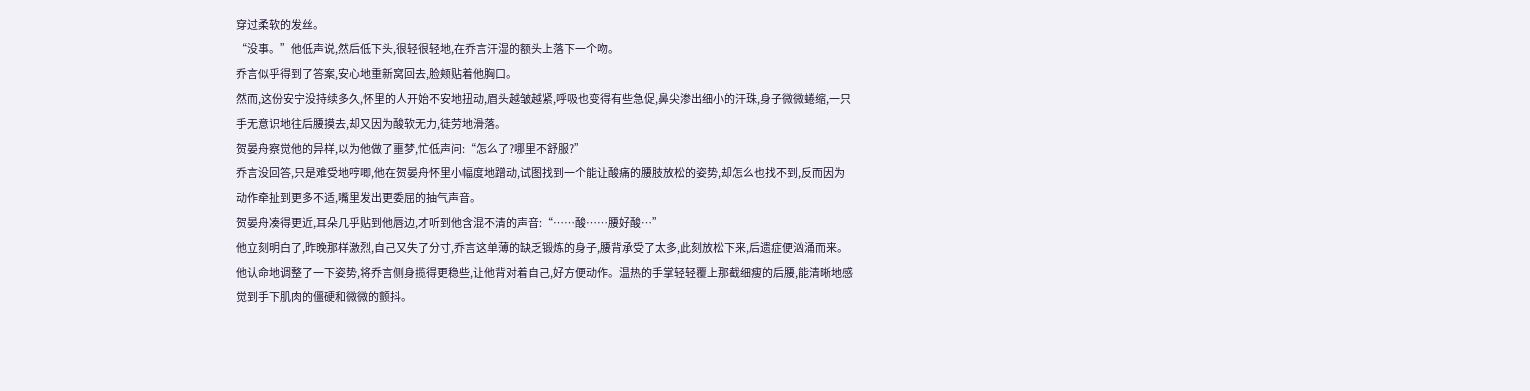穿过柔软的发丝。
“没事。”他低声说,然后低下头,很轻很轻地,在乔言汗湿的额头上落下一个吻。
乔言似乎得到了答案,安心地重新窝回去,脸颊贴着他胸口。
然而,这份安宁没持续多久,怀里的人开始不安地扭动,眉头越皱越紧,呼吸也变得有些急促,鼻尖渗出细小的汗珠,身子微微蜷缩,一只手无意识地往后腰摸去,却又因为酸软无力,徒劳地滑落。
贺晏舟察觉他的异样,以为他做了噩梦,忙低声问:“怎么了?哪里不舒服?”
乔言没回答,只是难受地哼唧,他在贺晏舟怀里小幅度地蹭动,试图找到一个能让酸痛的腰肢放松的姿势,却怎么也找不到,反而因为动作牵扯到更多不适,嘴里发出更委屈的抽气声音。
贺晏舟凑得更近,耳朵几乎贴到他唇边,才听到他含混不清的声音:“……酸……腰好酸…”
他立刻明白了,昨晚那样激烈,自己又失了分寸,乔言这单薄的缺乏锻炼的身子,腰背承受了太多,此刻放松下来,后遗症便汹涌而来。
他认命地调整了一下姿势,将乔言侧身揽得更稳些,让他背对着自己,好方便动作。温热的手掌轻轻覆上那截细瘦的后腰,能清晰地感觉到手下肌肉的僵硬和微微的颤抖。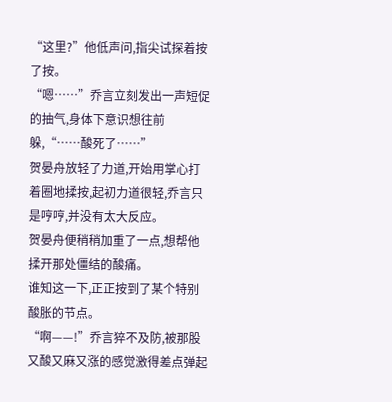“这里?”他低声问,指尖试探着按了按。
“嗯……”乔言立刻发出一声短促的抽气,身体下意识想往前躲,“……酸死了……”
贺晏舟放轻了力道,开始用掌心打着圈地揉按,起初力道很轻,乔言只是哼哼,并没有太大反应。
贺晏舟便稍稍加重了一点,想帮他揉开那处僵结的酸痛。
谁知这一下,正正按到了某个特别酸胀的节点。
“啊——!”乔言猝不及防,被那股又酸又麻又涨的感觉激得差点弹起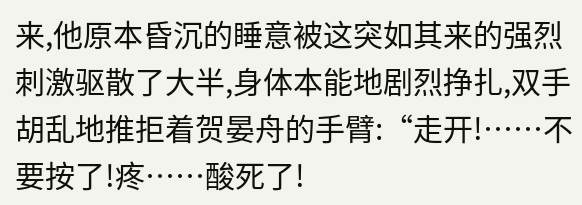来,他原本昏沉的睡意被这突如其来的强烈刺激驱散了大半,身体本能地剧烈挣扎,双手胡乱地推拒着贺晏舟的手臂:“走开!……不要按了!疼……酸死了!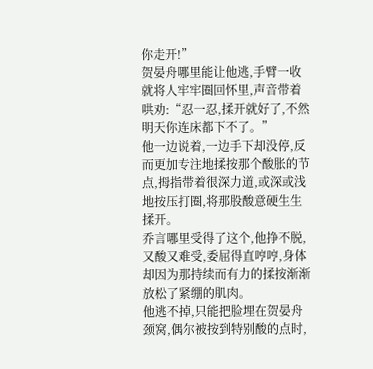你走开!”
贺晏舟哪里能让他逃,手臂一收就将人牢牢圈回怀里,声音带着哄劝:“忍一忍,揉开就好了,不然明天你连床都下不了。”
他一边说着,一边手下却没停,反而更加专注地揉按那个酸胀的节点,拇指带着很深力道,或深或浅地按压打圈,将那股酸意硬生生揉开。
乔言哪里受得了这个,他挣不脱,又酸又难受,委屈得直哼哼,身体却因为那持续而有力的揉按渐渐放松了紧绷的肌肉。
他逃不掉,只能把脸埋在贺晏舟颈窝,偶尔被按到特别酸的点时,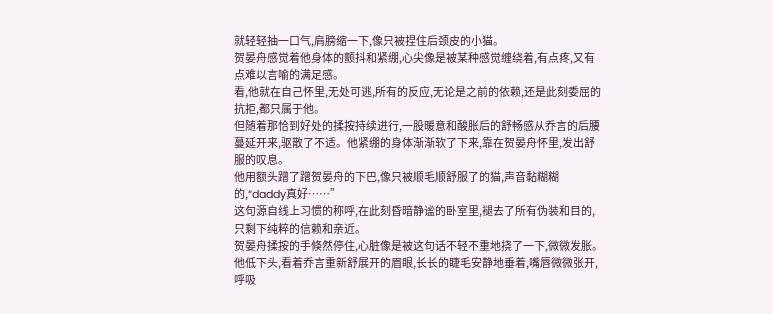就轻轻抽一口气,肩膀缩一下,像只被捏住后颈皮的小猫。
贺晏舟感觉着他身体的颤抖和紧绷,心尖像是被某种感觉缠绕着,有点疼,又有点难以言喻的满足感。
看,他就在自己怀里,无处可逃,所有的反应,无论是之前的依赖,还是此刻委屈的抗拒,都只属于他。
但随着那恰到好处的揉按持续进行,一股暖意和酸胀后的舒畅感从乔言的后腰蔓延开来,驱散了不适。他紧绷的身体渐渐软了下来,靠在贺晏舟怀里,发出舒服的叹息。
他用额头蹭了蹭贺晏舟的下巴,像只被顺毛顺舒服了的猫,声音黏糊糊的,“daddy真好……”
这句源自线上习惯的称呼,在此刻昏暗静谧的卧室里,褪去了所有伪装和目的,只剩下纯粹的信赖和亲近。
贺晏舟揉按的手倏然停住,心脏像是被这句话不轻不重地挠了一下,微微发胀。
他低下头,看着乔言重新舒展开的眉眼,长长的睫毛安静地垂着,嘴唇微微张开,呼吸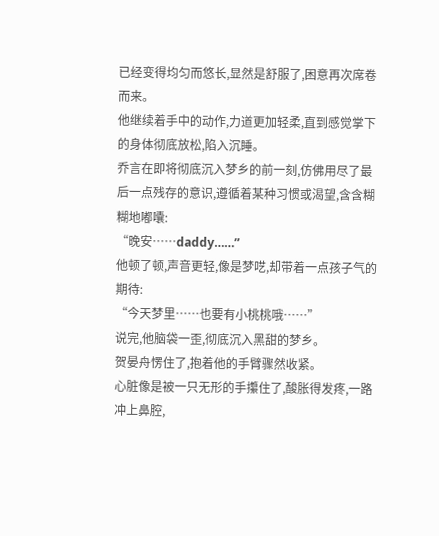已经变得均匀而悠长,显然是舒服了,困意再次席卷而来。
他继续着手中的动作,力道更加轻柔,直到感觉掌下的身体彻底放松,陷入沉睡。
乔言在即将彻底沉入梦乡的前一刻,仿佛用尽了最后一点残存的意识,遵循着某种习惯或渴望,含含糊糊地嘟囔:
“晚安……daddy……”
他顿了顿,声音更轻,像是梦呓,却带着一点孩子气的期待:
“今天梦里……也要有小桃桃哦……”
说完,他脑袋一歪,彻底沉入黑甜的梦乡。
贺晏舟愣住了,抱着他的手臂骤然收紧。
心脏像是被一只无形的手攥住了,酸胀得发疼,一路冲上鼻腔,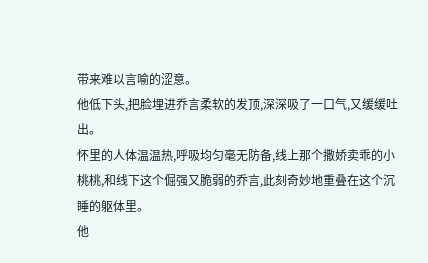带来难以言喻的涩意。
他低下头,把脸埋进乔言柔软的发顶,深深吸了一口气,又缓缓吐出。
怀里的人体温温热,呼吸均匀毫无防备,线上那个撒娇卖乖的小桃桃,和线下这个倔强又脆弱的乔言,此刻奇妙地重叠在这个沉睡的躯体里。
他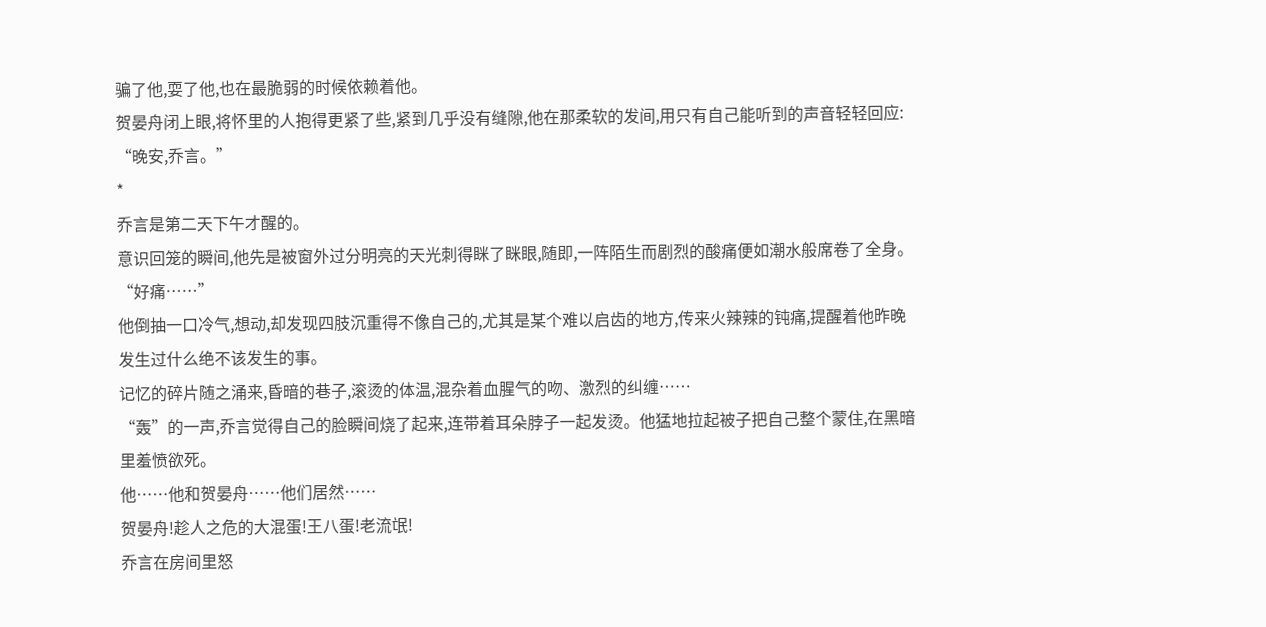骗了他,耍了他,也在最脆弱的时候依赖着他。
贺晏舟闭上眼,将怀里的人抱得更紧了些,紧到几乎没有缝隙,他在那柔软的发间,用只有自己能听到的声音轻轻回应:
“晚安,乔言。”
*
乔言是第二天下午才醒的。
意识回笼的瞬间,他先是被窗外过分明亮的天光刺得眯了眯眼,随即,一阵陌生而剧烈的酸痛便如潮水般席卷了全身。
“好痛……”
他倒抽一口冷气,想动,却发现四肢沉重得不像自己的,尤其是某个难以启齿的地方,传来火辣辣的钝痛,提醒着他昨晚发生过什么绝不该发生的事。
记忆的碎片随之涌来,昏暗的巷子,滚烫的体温,混杂着血腥气的吻、激烈的纠缠……
“轰”的一声,乔言觉得自己的脸瞬间烧了起来,连带着耳朵脖子一起发烫。他猛地拉起被子把自己整个蒙住,在黑暗里羞愤欲死。
他……他和贺晏舟……他们居然……
贺晏舟!趁人之危的大混蛋!王八蛋!老流氓!
乔言在房间里怒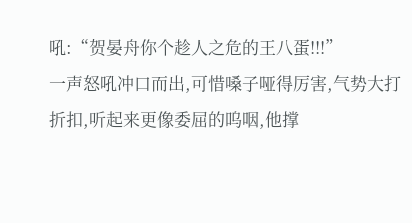吼:“贺晏舟你个趁人之危的王八蛋!!!”
一声怒吼冲口而出,可惜嗓子哑得厉害,气势大打折扣,听起来更像委屈的呜咽,他撑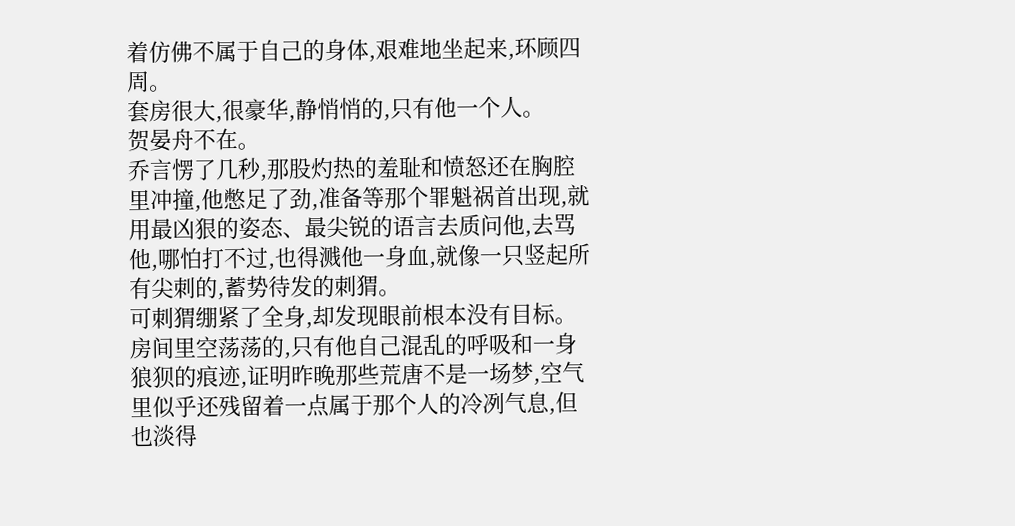着仿佛不属于自己的身体,艰难地坐起来,环顾四周。
套房很大,很豪华,静悄悄的,只有他一个人。
贺晏舟不在。
乔言愣了几秒,那股灼热的羞耻和愤怒还在胸腔里冲撞,他憋足了劲,准备等那个罪魁祸首出现,就用最凶狠的姿态、最尖锐的语言去质问他,去骂他,哪怕打不过,也得溅他一身血,就像一只竖起所有尖刺的,蓄势待发的刺猬。
可刺猬绷紧了全身,却发现眼前根本没有目标。
房间里空荡荡的,只有他自己混乱的呼吸和一身狼狈的痕迹,证明昨晚那些荒唐不是一场梦,空气里似乎还残留着一点属于那个人的冷冽气息,但也淡得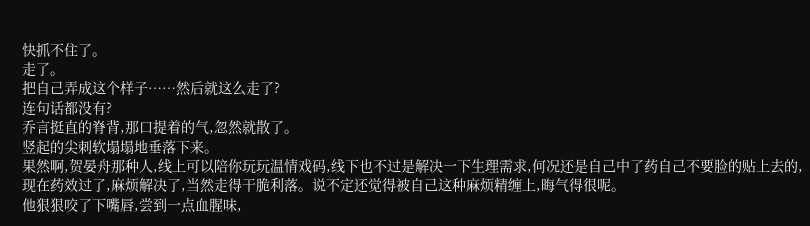快抓不住了。
走了。
把自己弄成这个样子……然后就这么走了?
连句话都没有?
乔言挺直的脊背,那口提着的气,忽然就散了。
竖起的尖刺软塌塌地垂落下来。
果然啊,贺晏舟那种人,线上可以陪你玩玩温情戏码,线下也不过是解决一下生理需求,何况还是自己中了药自己不要脸的贴上去的,现在药效过了,麻烦解决了,当然走得干脆利落。说不定还觉得被自己这种麻烦精缠上,晦气得很呢。
他狠狠咬了下嘴唇,尝到一点血腥味,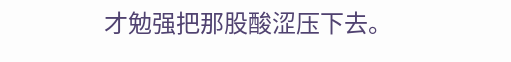才勉强把那股酸涩压下去。